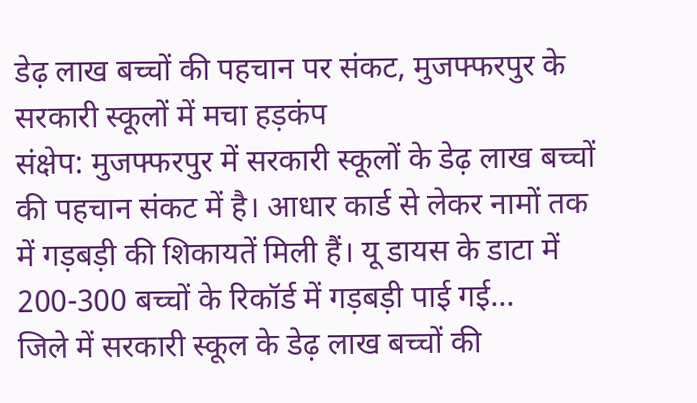डेढ़ लाख बच्चों की पहचान पर संकट, मुजफ्फरपुर के सरकारी स्कूलों में मचा हड़कंप
संक्षेप: मुजफ्फरपुर में सरकारी स्कूलों के डेढ़ लाख बच्चों की पहचान संकट में है। आधार कार्ड से लेकर नामों तक में गड़बड़ी की शिकायतें मिली हैं। यू डायस के डाटा में 200-300 बच्चों के रिकॉर्ड में गड़बड़ी पाई गई...
जिले में सरकारी स्कूल के डेढ़ लाख बच्चों की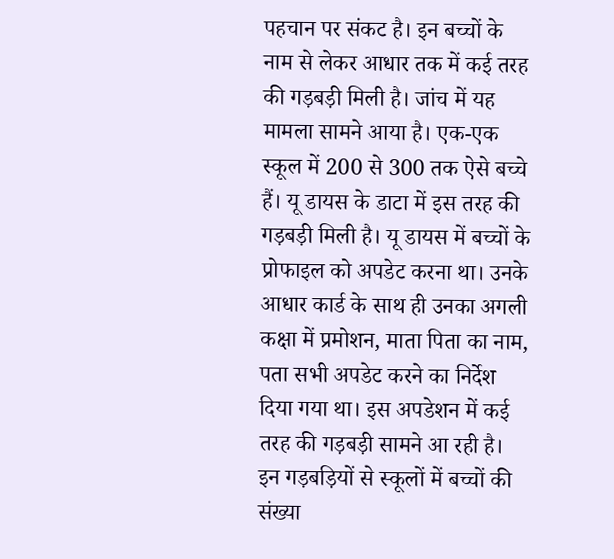पहचान पर संकट है। इन बच्चों के नाम से लेकर आधार तक में कई तरह की गड़बड़ी मिली है। जांच में यह मामला सामने आया है। एक-एक स्कूल में 200 से 300 तक ऐसे बच्चे हैं। यू डायस के डाटा में इस तरह की गड़बड़ी मिली है। यू डायस में बच्चों के प्रोफाइल को अपडेट करना था। उनके आधार कार्ड के साथ ही उनका अगली कक्षा में प्रमोशन, माता पिता का नाम, पता सभी अपडेट करने का निर्देश दिया गया था। इस अपडेशन में कई तरह की गड़बड़ी सामने आ रही है।
इन गड़बड़ियों से स्कूलों में बच्चों की संख्या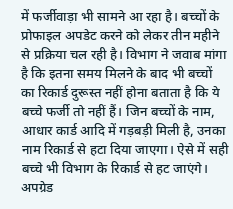में फर्जीवाड़ा भी सामने आ रहा है। बच्चों के प्रोफाइल अपडेट करने को लेकर तीन महीने से प्रक्रिया चल रही है। विभाग ने जवाब मांगा है कि इतना समय मिलने के बाद भी बच्चों का रिकार्ड दुरूस्त नहीं होना बताता है कि ये बच्चे फर्जी तो नहीं हैं। जिन बच्चों के नाम, आधार कार्ड आदि में गड़बड़ी मिली है, उनका नाम रिकार्ड से हटा दिया जाएगा। ऐसे में सही बच्चे भी विभाग के रिकार्ड से हट जाएंगे।
अपग्रेड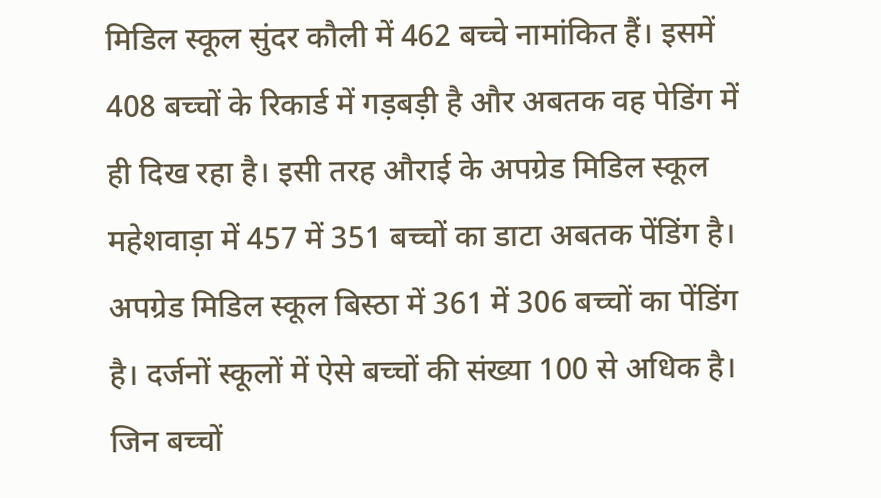मिडिल स्कूल सुंदर कौली में 462 बच्चे नामांकित हैं। इसमें 408 बच्चों के रिकार्ड में गड़बड़ी है और अबतक वह पेडिंग में ही दिख रहा है। इसी तरह औराई के अपग्रेड मिडिल स्कूल महेशवाड़ा में 457 में 351 बच्चों का डाटा अबतक पेंडिंग है। अपग्रेड मिडिल स्कूल बिस्ठा में 361 में 306 बच्चों का पेंडिंग है। दर्जनों स्कूलों में ऐसे बच्चों की संख्या 100 से अधिक है। जिन बच्चों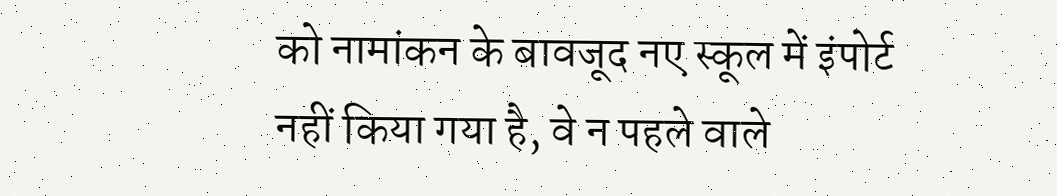को नामांकन के बावजूद नए स्कूल में इंपोर्ट नहीं किया गया है, वे न पहले वाले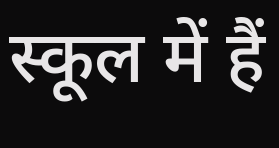स्कूल में हैं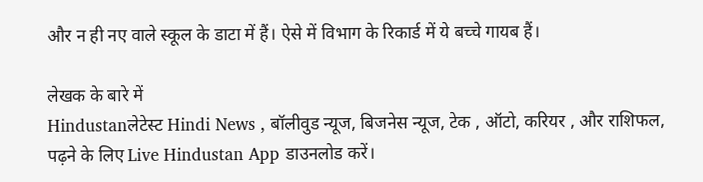और न ही नए वाले स्कूल के डाटा में हैं। ऐसे में विभाग के रिकार्ड में ये बच्चे गायब हैं।

लेखक के बारे में
Hindustanलेटेस्ट Hindi News , बॉलीवुड न्यूज, बिजनेस न्यूज, टेक , ऑटो, करियर , और राशिफल, पढ़ने के लिए Live Hindustan App डाउनलोड करें।